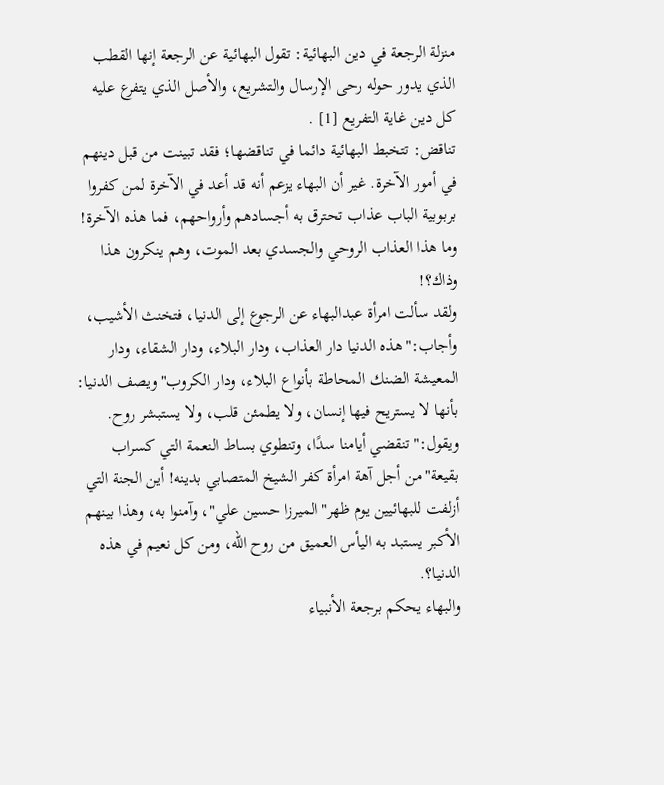منزلة الرجعة في دين البهائية: تقول البهائية عن الرجعة إنها القطب الذي يدور حوله رحى الإرسال والتشريع، والأصل الذي يتفرع عليه كل دين غاية التفريع [1] .
تناقض: تتخبط البهائية دائما في تناقضها؛ فقد تبينت من قبل دينهم في أمور الآخرة. غير أن البهاء يزعم أنه قد أعد في الآخرة لمن كفروا بربوبية الباب عذاب تحترق به أجسادهم وأرواحهم، فما هذه الآخرة! وما هذا العذاب الروحي والجسدي بعد الموت، وهم ينكرون هذا وذاك؟!
ولقد سألت امرأة عبدالبهاء عن الرجوع إلى الدنيا، فتخنث الأشيب، وأجاب:"هذه الدنيا دار العذاب، ودار البلاء، ودار الشقاء، ودار المعيشة الضنك المحاطة بأنواع البلاء، ودار الكروب"ويصف الدنيا: بأنها لا يستريح فيها إنسان، ولا يطمئن قلب، ولا يستبشر روح. ويقول:"تنقضي أيامنا سدًا، وتنطوي بساط النعمة التي كسراب بقيعة"من أجل آهة امرأة كفر الشيخ المتصابي بدينه! أين الجنة التي أزلفت للبهائيين يوم ظهر"الميرزا حسين علي"، وآمنوا به، وهذا بينهم الأكبر يستبد به اليأس العميق من روح الله، ومن كل نعيم في هذه الدنيا؟.
والبهاء يحكم برجعة الأنبياء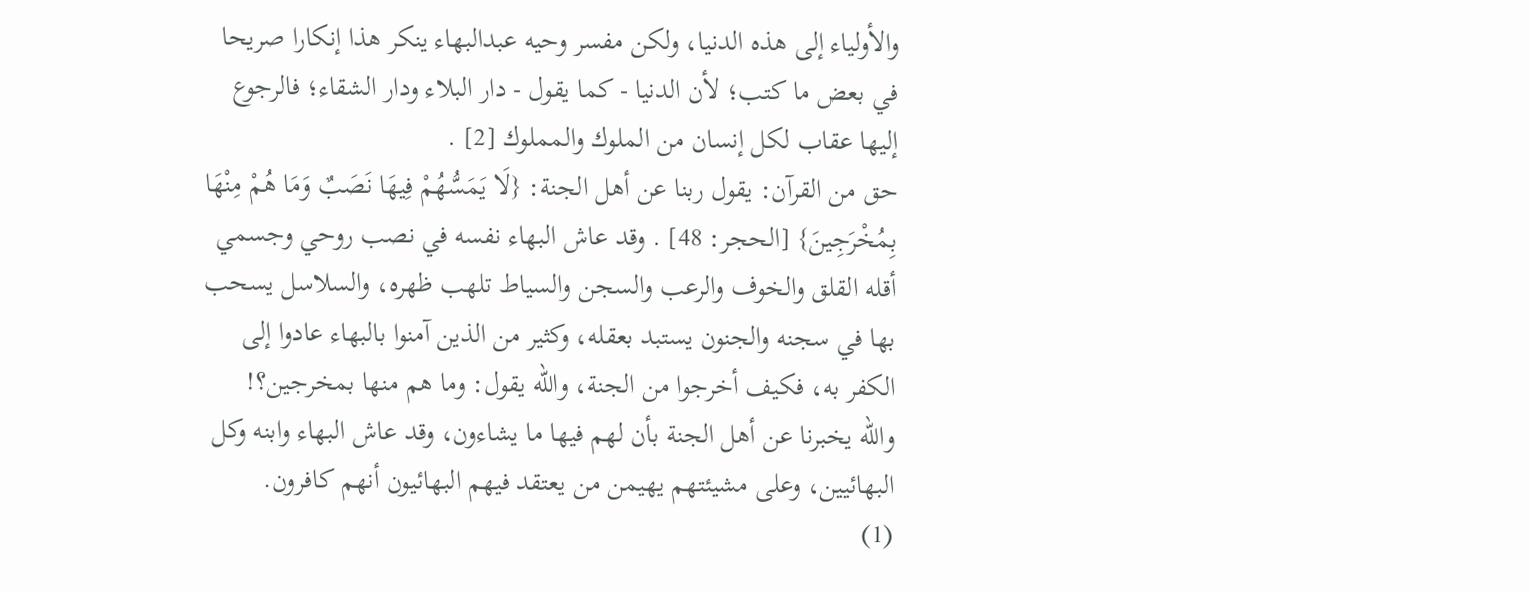والأولياء إلى هذه الدنيا، ولكن مفسر وحيه عبدالبهاء ينكر هذا إنكارا صريحا في بعض ما كتب؛ لأن الدنيا - كما يقول - دار البلاء ودار الشقاء؛ فالرجوع إليها عقاب لكل إنسان من الملوك والمملوك [2] .
حق من القرآن: يقول ربنا عن أهل الجنة: {لَا يَمَسُّهُمْ فِيهَا نَصَبٌ وَمَا هُمْ مِنْهَا بِمُخْرَجِينَ} [الحجر: 48] . وقد عاش البهاء نفسه في نصب روحي وجسمي أقله القلق والخوف والرعب والسجن والسياط تلهب ظهره، والسلاسل يسحب بها في سجنه والجنون يستبد بعقله، وكثير من الذين آمنوا بالبهاء عادوا إلى الكفر به، فكيف أخرجوا من الجنة، والله يقول: وما هم منها بمخرجين؟!
والله يخبرنا عن أهل الجنة بأن لهم فيها ما يشاءون، وقد عاش البهاء وابنه وكل البهائيين، وعلى مشيئتهم يهيمن من يعتقد فيهم البهائيون أنهم كافرون.
(1)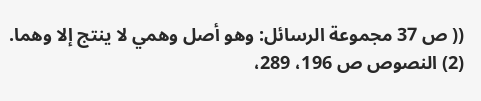(( ص 37 مجموعة الرسائل: وهو أصل وهمي لا ينتج إلا وهما.
(2) النصوص ص 196، 289،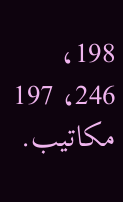198، 246، 197 مكاتيب.